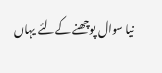نیا سوال پوچھنے کےلئے یہاں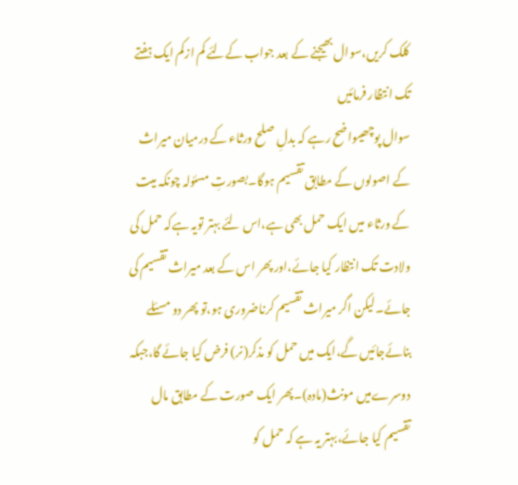کلک کریں،سوال بھیجنے کے بعد جواب کےلئے کم ازکم ایک ہفتے تک انتظار فرمائیں
سوال پوچھیںواضح رہے کہ بدلِ صلح ورثاء کے درمیان میراث کے اصولوں کے مطابق تقسیم ہوگا۔بصورتِ مسئولہ چونکہ میت کے ورثاء میں ایک حمل بھی ہے،اس لئے بہتر تویہ ہےکہ حمل کی ولادت تک انتظار کیا جائے،اور پھر اس کے بعد میراث تقسیم کی جائے۔لیکن اگر میراث تقسیم کرناضروری ہو،تو پھر دو مسئلے بنائےجائیں گے،ایک میں حمل کو مذکر(نر) فرض کیا جائے گا،جبکہ دوسرےمیں مونث(مادہ)۔پھر ایک صورت کے مطابق مال تقسیم کیا جائے،بہتر یہ ہے کہ حمل کو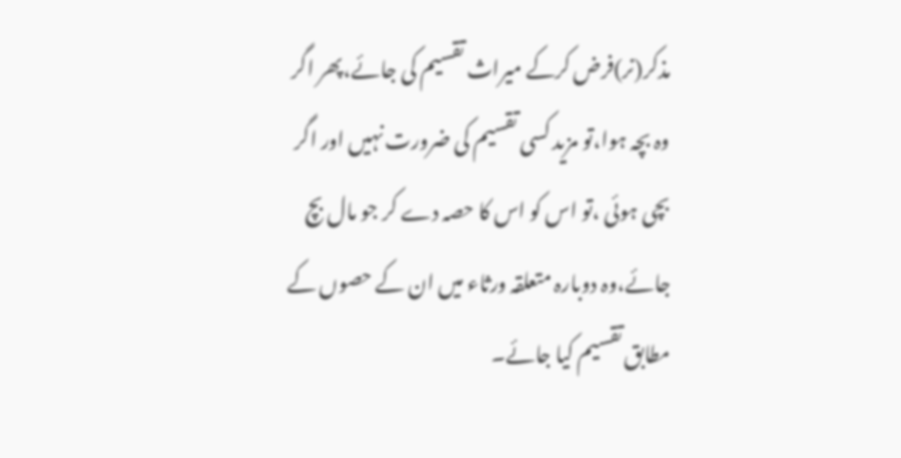مذکر(نر)فرض کرکے میراث تقسیم کی جائے،پھر اگر وہ بچہ ہوا،تو مزید کسی تقسیم کی ضرورت نہیں اور اگر بچی ہوئی ،تو اس کو اس کا حصہ دے کر جو مال بچ جائے،وہ دوبارہ متعلقہ ورثاء میں ان کے حصوں کے مطابق تقسیم کیا جائے۔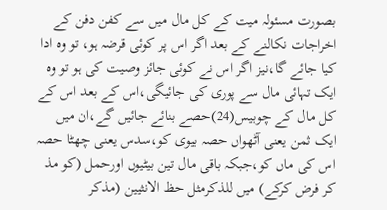بصورت مسئولہ میت کے کل مال میں سے کفن دفن کے اخراجات نکالنے کے بعد اگر اس پر کوئی قرضہ ہو، تو وہ ادا کیا جائے گا،نیز اگر اس نے کوئی جائز وصیت کی ہو تو وہ ایک تہائی مال سے پوری کی جائیگی،اس کے بعد اس کے کل مال کے چوبیس(24)حصے بنائے جائیں گے،ان میں ایک ثمن یعنی آٹھواں حصہ بیوی کو،سدس یعنی چھٹا حصہ اس کی ماں کو،جبکہ باقی مال تین بیٹیوں اورحمل (کو مذ کر فرض کرکے) میں للذکرمثل حظ الانثیین (مذکر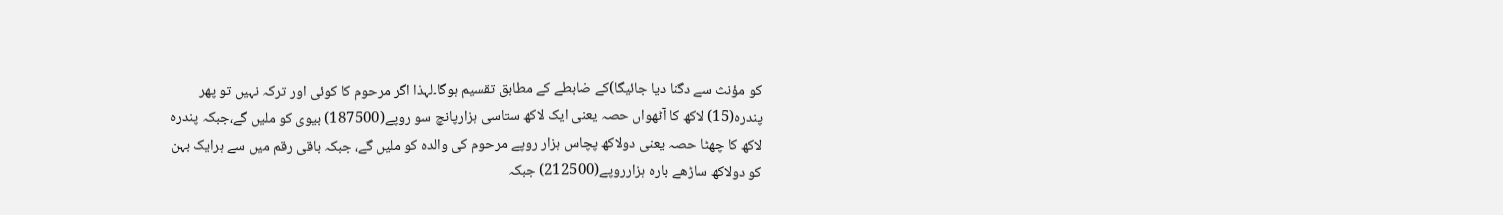کو مؤنث سے دگنا دیا جائیگا)کے ضابطے کے مطابق تقسیم ہوگا۔لہذا اگر مرحوم کا کوئی اور ترکہ نہیں تو پھر پندرہ(15) لاکھ کا آٹھواں حصہ یعنی ایک لاکھ ستاسی ہزارپانچ سو روپے(187500) بیوی کو ملیں گے،جبکہ پندرہ لاکھ کا چھٹا حصہ یعنی دولاکھ پچاس ہزار روپے مرحوم کی والدہ کو ملیں گے، جبکہ باقی رقم میں سے ہرایک بہن کو دولاکھ ساڑھے بارہ ہزارروپے(212500) جبکہ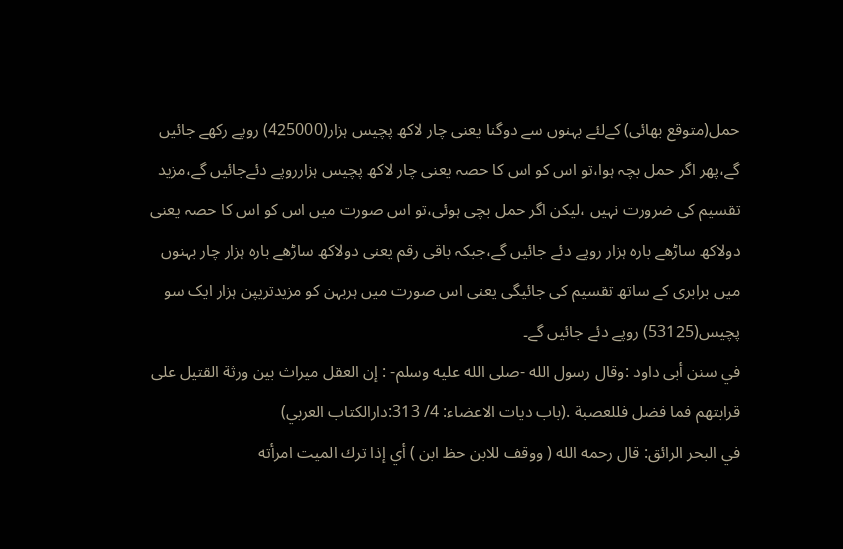حمل(متوقع بھائی) کےلئے بہنوں سے دوگنا یعنی چار لاکھ پچیس ہزار(425000) روپے رکھے جائیں گے،پھر اگر حمل بچہ ہوا،تو اس کو اس کا حصہ یعنی چار لاکھ پچیس ہزارروپے دئےجائیں گے،مزید تقسیم کی ضرورت نہیں ،لیکن اگر حمل بچی ہوئی،تو اس صورت میں اس کو اس کا حصہ یعنی دولاکھ ساڑھے بارہ ہزار روپے دئے جائیں گے،جبکہ باقی رقم یعنی دولاکھ ساڑھے بارہ ہزار چار بہنوں میں برابری کے ساتھ تقسیم کی جائیگی یعنی اس صورت میں ہربہن کو مزیدتریپن ہزار ایک سو پچیس(53125) روپے دئے جائیں گے۔
في سنن أبى داود :وقال رسول الله -صلى الله عليه وسلم- : إن العقل ميراث بين ورثة القتيل على قرابتهم فما فضل فللعصبة .(باب ديات الاعضاء: 4/ 313:دارالكتاب العربي)
في البحر الرائق: قال رحمه الله ( ووقف للابن حظ ابن ) أي إذا ترك الميت امرأته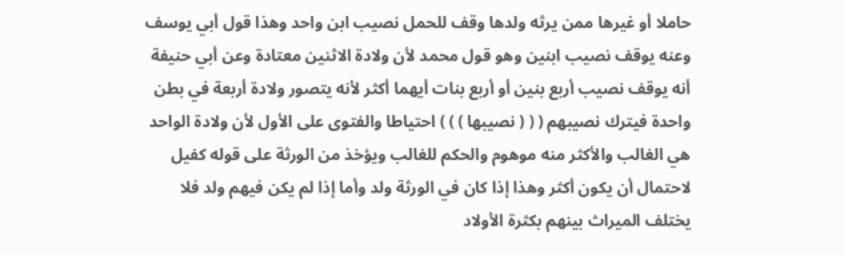حاملا أو غيرها ممن يرثه ولدها وقف للحمل نصيب ابن واحد وهذا قول أبي يوسف وعنه يوقف نصيب ابنين وهو قول محمد لأن ولادة الاثنين معتادة وعن أبي حنيفة أنه يوقف نصيب أربع بنين أو أربع بنات أيهما أكثر لأنه يتصور ولادة أربعة في بطن واحدة فيترك نصيبهم ( ( ( نصيبها ) ) ) احتياطا والفتوى على الأول لأن ولادة الواحد هي الغالب والأكثر منه موهوم والحكم للغالب ويؤخذ من الورثة على قوله كفيل لاحتمال أن يكون أكثر وهذا إذا كان في الورثة ولد وأما إذا لم يكن فيهم ولد فلا يختلف الميراث بينهم بكثرة الأولاد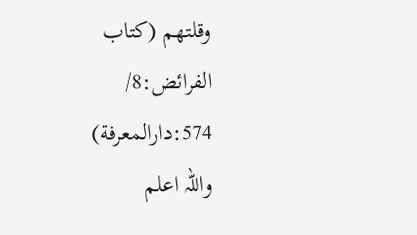وقلتهم (كتاب الفرائض:8/ 574:دارالمعرفة)
واللہ اعلم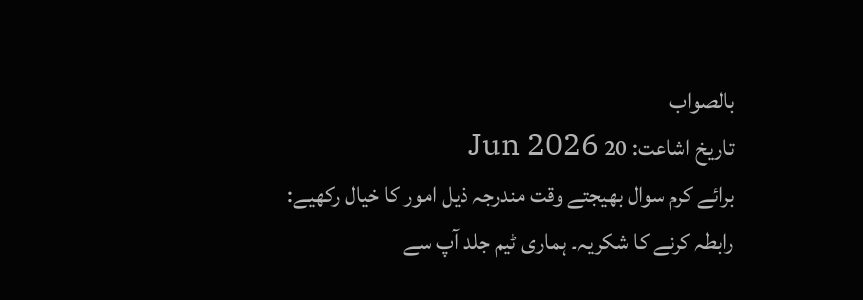بالصواب
تاریخ اشاعت: 20 Jun 2026
برائے کرم سوال بھیجتے وقت مندرجہ ذیل امور کا خیال رکھیے:
رابطہ کرنے کا شکریہ۔ ہماری ٹیم جلد آپ سے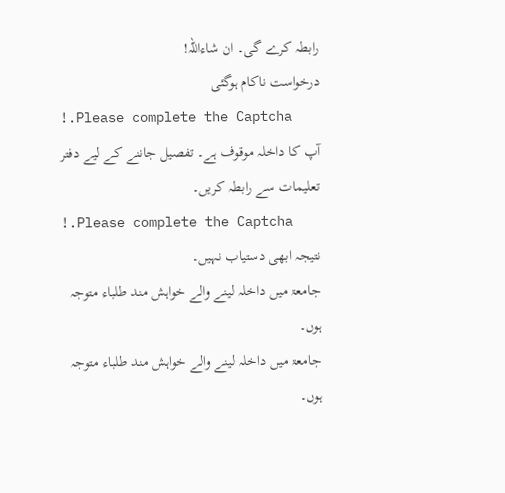رابطہ کرے گی۔ ان شاءاللہ!
درخواست ناکام ہوگئی
!.Please complete the Captcha
آپ کا داخلہ موقوف ہے۔ تفصیل جاننے کے لیے دفتر تعلیمات سے رابطہ کریں۔
!.Please complete the Captcha
نتیجہ ابھی دستیاب نہیں۔
جامعۃ میں داخلہ لینے والے خواہش مند طلباء متوجہ ہوں۔
جامعۃ میں داخلہ لینے والے خواہش مند طلباء متوجہ ہوں۔